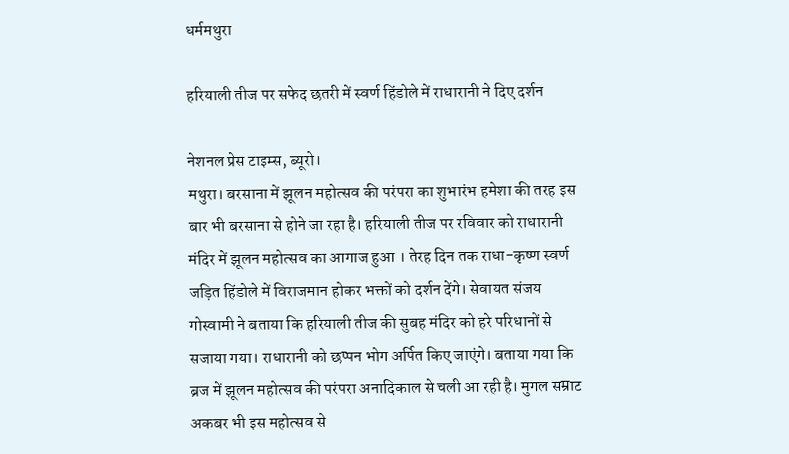धर्ममथुरा

हरियाली तीज पर सफेद छतरी में स्वर्ण हिंडोले में राधारानी ने दिए दर्शन

नेशनल प्रेस टाइम्स, ब्यूरो।
मथुरा। बरसाना में झूलन महोत्सव की परंपरा का शुभारंभ हमेशा की तरह इस बार भी बरसाना से होने जा रहा है। हरियाली तीज पर रविवार को राधारानी मंदिर में झूलन महोत्सव का आगाज हुआ । तेरह दिन तक राधा-कृष्ण स्वर्ण जड़ित हिंडोले में विराजमान होकर भक्तों को दर्शन देंगे। सेवायत संजय गोस्वामी ने बताया कि हरियाली तीज की सुबह मंदिर को हरे परिधानों से सजाया गया। राधारानी को छप्पन भोग अर्पित किए जाएंगे। बताया गया कि ब्रज में झूलन महोत्सव की परंपरा अनादिकाल से चली आ रही है। मुगल सम्राट अकबर भी इस महोत्सव से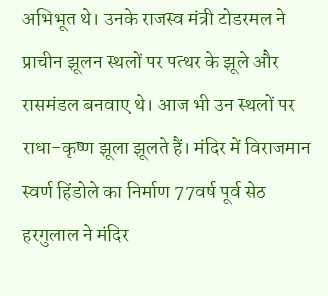अभिभूत थे। उनके राजस्व मंत्री टोडरमल ने प्राचीन झूलन स्थलों पर पत्थर के झूले और रासमंडल बनवाए थे। आज भी उन स्थलों पर राधा-कृष्ण झूला झूलते हैं। मंदिर में विराजमान स्वर्ण हिंडोले का निर्माण 77वर्ष पूर्व सेठ हरगुलाल ने मंदिर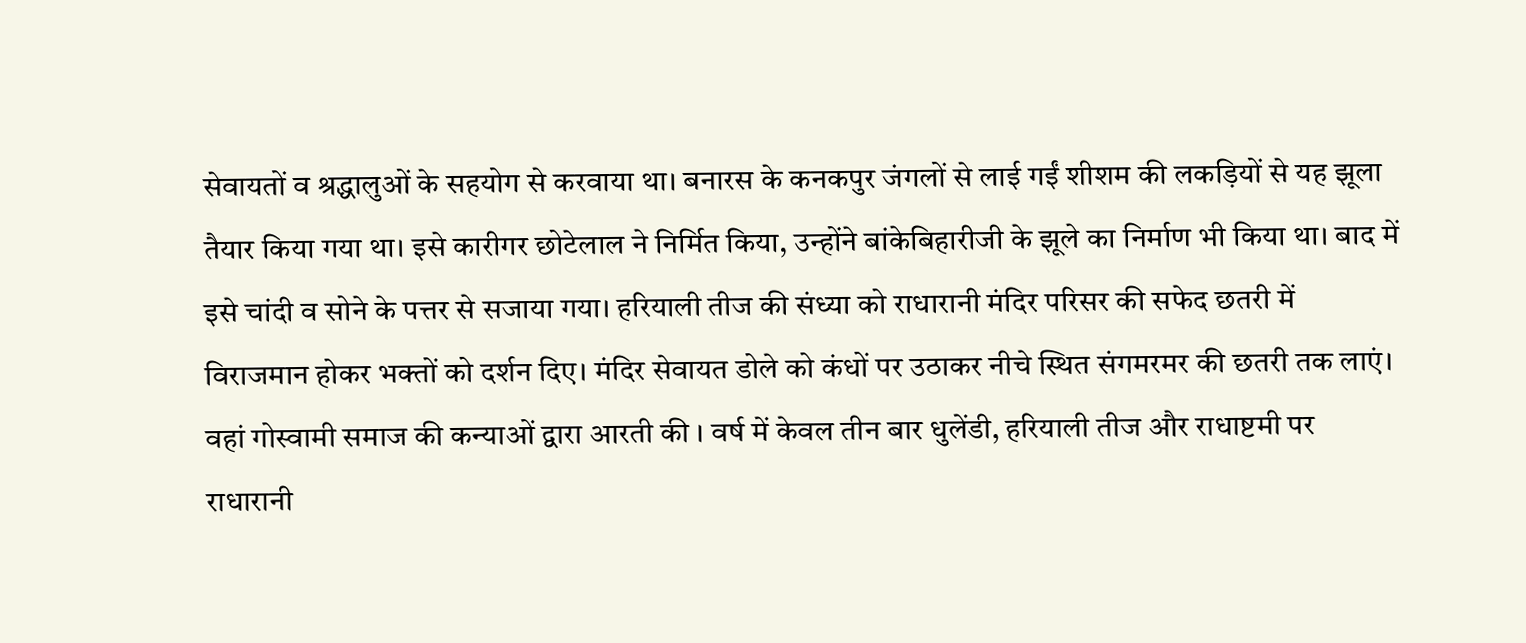सेवायतों व श्रद्धालुओं के सहयोग से करवाया था। बनारस के कनकपुर जंगलों से लाई गईं शीशम की लकड़ियों से यह झूला तैयार किया गया था। इसे कारीगर छोटेलाल ने निर्मित किया, उन्होंने बांकेबिहारीजी के झूले का निर्माण भी किया था। बाद में इसे चांदी व सोने के पत्तर से सजाया गया। हरियाली तीज की संध्या को राधारानी मंदिर परिसर की सफेद छतरी में विराजमान होकर भक्तों को दर्शन दिए। मंदिर सेवायत डोले को कंधों पर उठाकर नीचे स्थित संगमरमर की छतरी तक लाएं। वहां गोस्वामी समाज की कन्याओं द्वारा आरती की । वर्ष में केवल तीन बार धुलेंडी, हरियाली तीज और राधाष्टमी पर राधारानी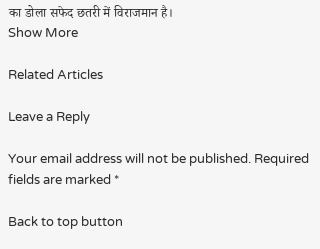का डोला सफेद छतरी में विराजमान है।
Show More

Related Articles

Leave a Reply

Your email address will not be published. Required fields are marked *

Back to top button